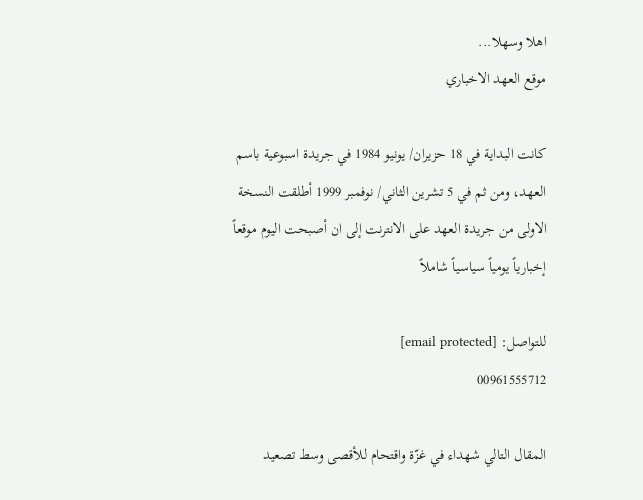اهلا وسهلا...
موقع العهد الاخباري

كانت البداية في 18 حزيران/ يونيو 1984 في جريدة اسبوعية باسم العهد، ومن ثم في 5 تشرين الثاني/ نوفمبر 1999 أطلقت النسخة الاولى من جريدة العهد على الانترنت إلى ان أصبحت اليوم موقعاً إخبارياً يومياً سياسياً شاملاً

للتواصل: [email protected]
00961555712

المقال التالي شهداء في غزّة واقتحام للأقصى وسط تصعيد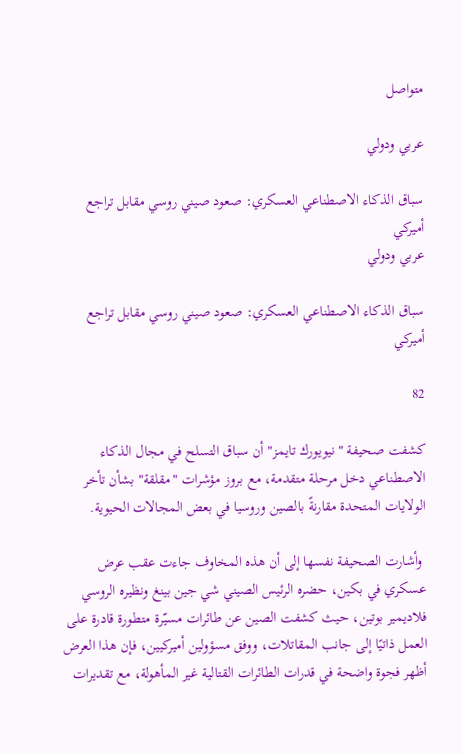متواصل

عربي ودولي

سباق الذكاء الاصطناعي العسكري: صعود صيني روسي مقابل تراجع أميركي
عربي ودولي

سباق الذكاء الاصطناعي العسكري: صعود صيني روسي مقابل تراجع أميركي

82

كشفت صحيفة "نيويورك تايمز" أن سباق التسلح في مجال الذكاء الاصطناعي دخل مرحلة متقدمة، مع بروز مؤشرات "مقلقة" بشأن تأخر الولايات المتحدة مقارنةً بالصين وروسيا في بعض المجالات الحيوية.

 وأشارت الصحيفة نفسها إلى أن هذه المخاوف جاءت عقب عرض عسكري في بكين، حضره الرئيس الصيني شي جين بينغ ونظيره الروسي فلاديمير بوتين، حيث كشفت الصين عن طائرات مسيّرة متطورة قادرة على العمل ذاتيًا إلى جانب المقاتلات، ووفق مسؤولين أميركيين، فإن هذا العرض أظهر فجوة واضحة في قدرات الطائرات القتالية غير المأهولة، مع تقديرات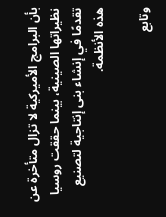بأن البرامج الأميركية لا تزال متأخرة عن نظيراتها الصينية، بينما حققت روسيا تقدمًا في إنشاء بنى إنتاجية لتصنيع هذه الأنظمة.

وتابع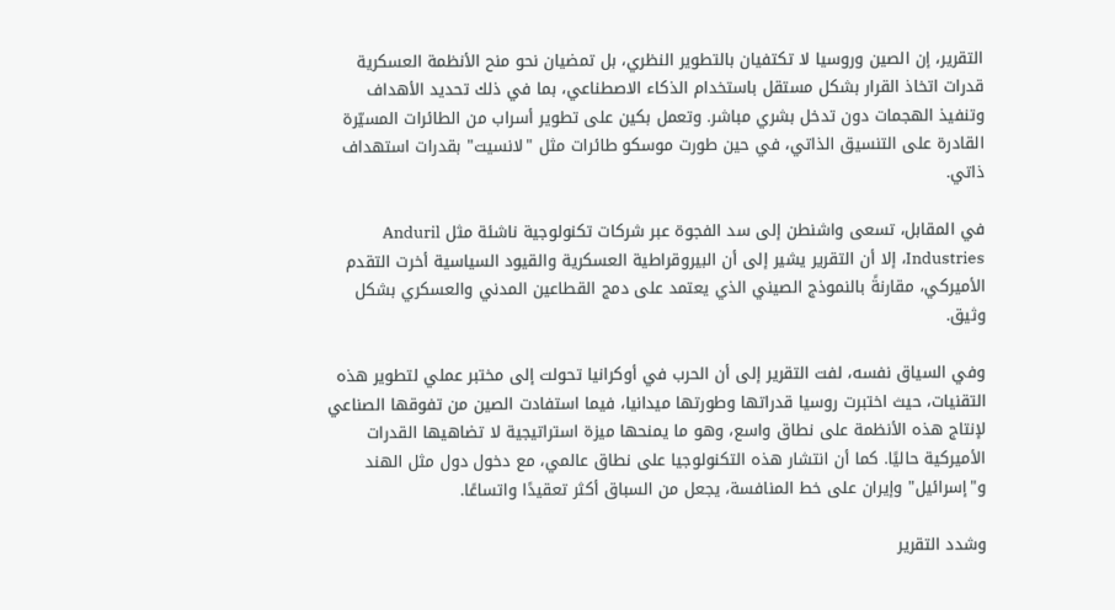التقرير، إن الصين وروسيا لا تكتفيان بالتطوير النظري، بل تمضيان نحو منح الأنظمة العسكرية قدرات اتخاذ القرار بشكل مستقل باستخدام الذكاء الاصطناعي، بما في ذلك تحديد الأهداف وتنفيذ الهجمات دون تدخل بشري مباشر. وتعمل بكين على تطوير أسراب من الطائرات المسيّرة القادرة على التنسيق الذاتي، في حين طورت موسكو طائرات مثل "لانسيت" بقدرات استهداف ذاتي.

في المقابل، تسعى واشنطن إلى سد الفجوة عبر شركات تكنولوجية ناشئة مثل Anduril Industries، إلا أن التقرير يشير إلى أن البيروقراطية العسكرية والقيود السياسية أخرت التقدم الأميركي، مقارنةً بالنموذج الصيني الذي يعتمد على دمج القطاعين المدني والعسكري بشكل وثيق.

وفي السياق نفسه، لفت التقرير إلى أن الحرب في أوكرانيا تحولت إلى مختبر عملي لتطوير هذه التقنيات، حيث اختبرت روسيا قدراتها وطورتها ميدانيا، فيما استفادت الصين من تفوقها الصناعي لإنتاج هذه الأنظمة على نطاق واسع، وهو ما يمنحها ميزة استراتيجية لا تضاهيها القدرات الأميركية حاليًا. كما أن انتشار هذه التكنولوجيا على نطاق عالمي، مع دخول دول مثل الهند و"إسرائيل" وإيران على خط المنافسة، يجعل من السباق أكثر تعقيدًا واتساعًا.

وشدد التقرير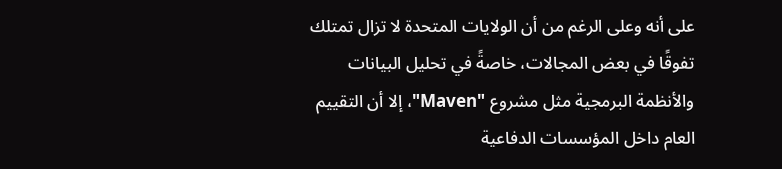على أنه وعلى الرغم من أن الولايات المتحدة لا تزال تمتلك تفوقًا في بعض المجالات، خاصةً في تحليل البيانات والأنظمة البرمجية مثل مشروع "Maven"، إلا أن التقييم العام داخل المؤسسات الدفاعية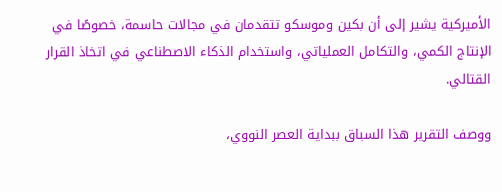الأميركية يشير إلى أن بكين وموسكو تتقدمان في مجالات حاسمة، خصوصًا في الإنتاج الكمي، والتكامل العملياتي، واستخدام الذكاء الاصطناعي في اتخاذ القرار القتالي.

ووصف التقرير هذا السباق ببداية العصر النووي،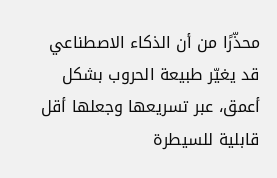محذّرًا من أن الذكاء الاصطناعي قد يغيّر طبيعة الحروب بشكل أعمق، عبر تسريعها وجعلها أقل قابلية للسيطرة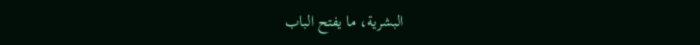البشرية، ما يفتح الباب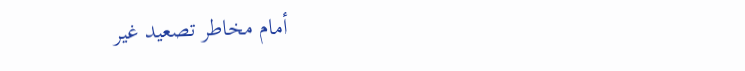أمام مخاطر تصعيد غير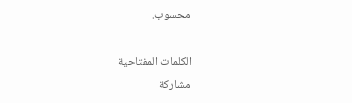محسوب.

الكلمات المفتاحية
مشاركة